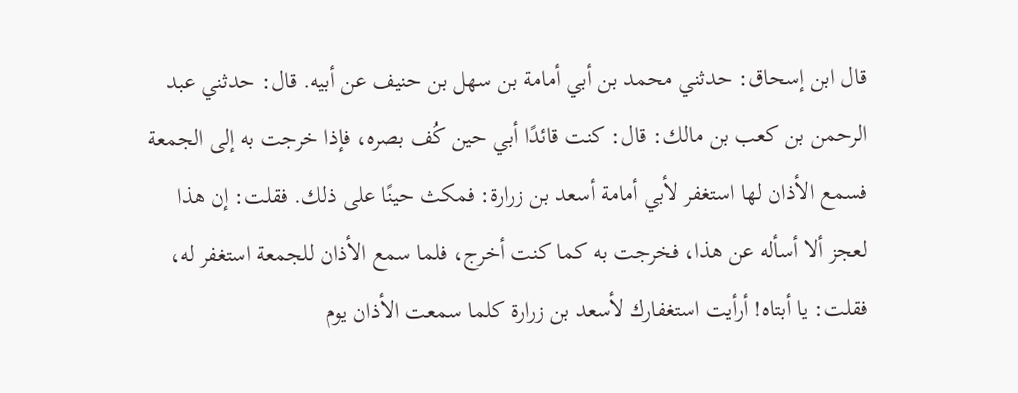قال ابن إسحاق: حدثني محمد بن أبي أمامة بن سهل بن حنيف عن أبيه. قال: حدثني عبد الرحمن بن كعب بن مالك: قال: كنت قائدًا أبي حين كُف بصره، فإذا خرجت به إلى الجمعة فسمع الأذان لها استغفر لأبي أمامة أسعد بن زرارة: فمكث حينًا على ذلك. فقلت: إن هذا لعجز ألا أسأله عن هذا، فخرجت به كما كنت أخرج، فلما سمع الأذان للجمعة استغفر له، فقلت: يا أبتاه! أرأيت استغفارك لأسعد بن زرارة كلما سمعت الأذان يوم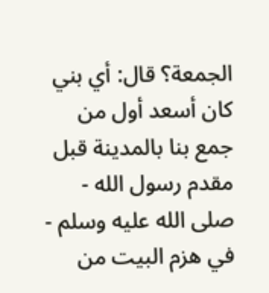الجمعة؟ قال: أي بني كان أسعد أول من جمع بنا بالمدينة قبل مقدم رسول الله - صلى الله عليه وسلم - في هزم البيت من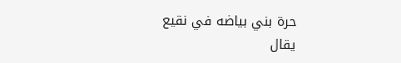حرة بني بياضه في نقيع يقال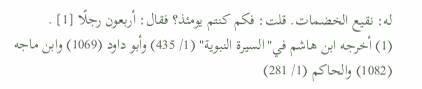له: نقيع الخضمات. قلت: فكم كنتم يومئذ؟ فقال: أربعون رجلًا [1] .
(1) أخرجه ابن هاشم في"السيرة النبوية" (1/ 435) وأبو داود (1069) وابن ماجه (1082) والحاكم (1/ 281)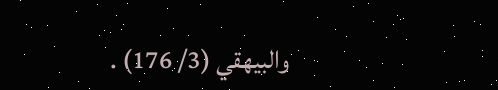والبيهقي (3/ 176) .